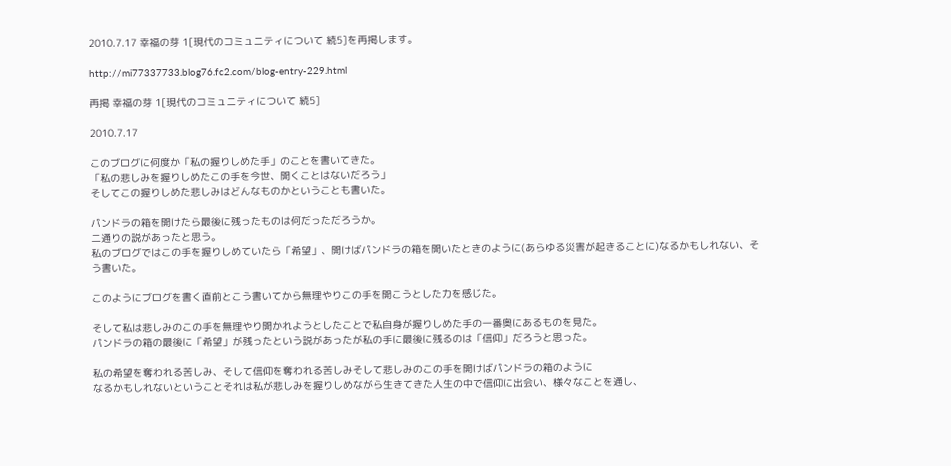2010.7.17 幸福の芽 1[現代のコミュニティについて 続5]を再掲します。

http://mi77337733.blog76.fc2.com/blog-entry-229.html

再掲 幸福の芽 1[現代のコミュニティについて 続5]

2010.7.17

このブログに何度か「私の握りしめた手」のことを書いてきた。
「私の悲しみを握りしめたこの手を今世、開くことはないだろう」
そしてこの握りしめた悲しみはどんなものかということも書いた。

パンドラの箱を開けたら最後に残ったものは何だっただろうか。
二通りの説があったと思う。
私のブログではこの手を握りしめていたら「希望」、開けばパンドラの箱を開いたときのように(あらゆる災害が起きることに)なるかもしれない、そう書いた。

このようにブログを書く直前とこう書いてから無理やりこの手を開こうとした力を感じた。

そして私は悲しみのこの手を無理やり開かれようとしたことで私自身が握りしめた手の一番奥にあるものを見た。
パンドラの箱の最後に「希望」が残ったという説があったが私の手に最後に残るのは「信仰」だろうと思った。

私の希望を奪われる苦しみ、そして信仰を奪われる苦しみそして悲しみのこの手を開けばパンドラの箱のように
なるかもしれないということそれは私が悲しみを握りしめながら生きてきた人生の中で信仰に出会い、様々なことを通し、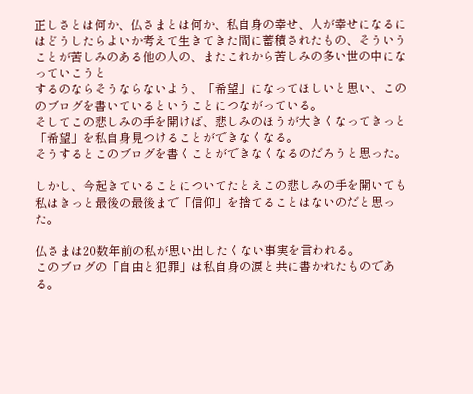正しさとは何か、仏さまとは何か、私自身の幸せ、人が幸せになるにはどうしたらよいか考えて生きてきた間に蓄積されたもの、そういうことが苦しみのある他の人の、またこれから苦しみの多い世の中になっていこうと
するのならそうならないよう、「希望」になってほしいと思い、こののブログを書いているということにつながっている。
そしてこの悲しみの手を開けば、悲しみのほうが大きくなってきっと「希望」を私自身見つけることができなくなる。
そうするとこのブログを書くことができなくなるのだろうと思った。

しかし、今起きていることについてたとえこの悲しみの手を開いても私はきっと最後の最後まで「信仰」を捨てることはないのだと思った。

仏さまは20数年前の私が思い出したくない事実を言われる。
このブログの「自由と犯罪」は私自身の涙と共に書かれたものである。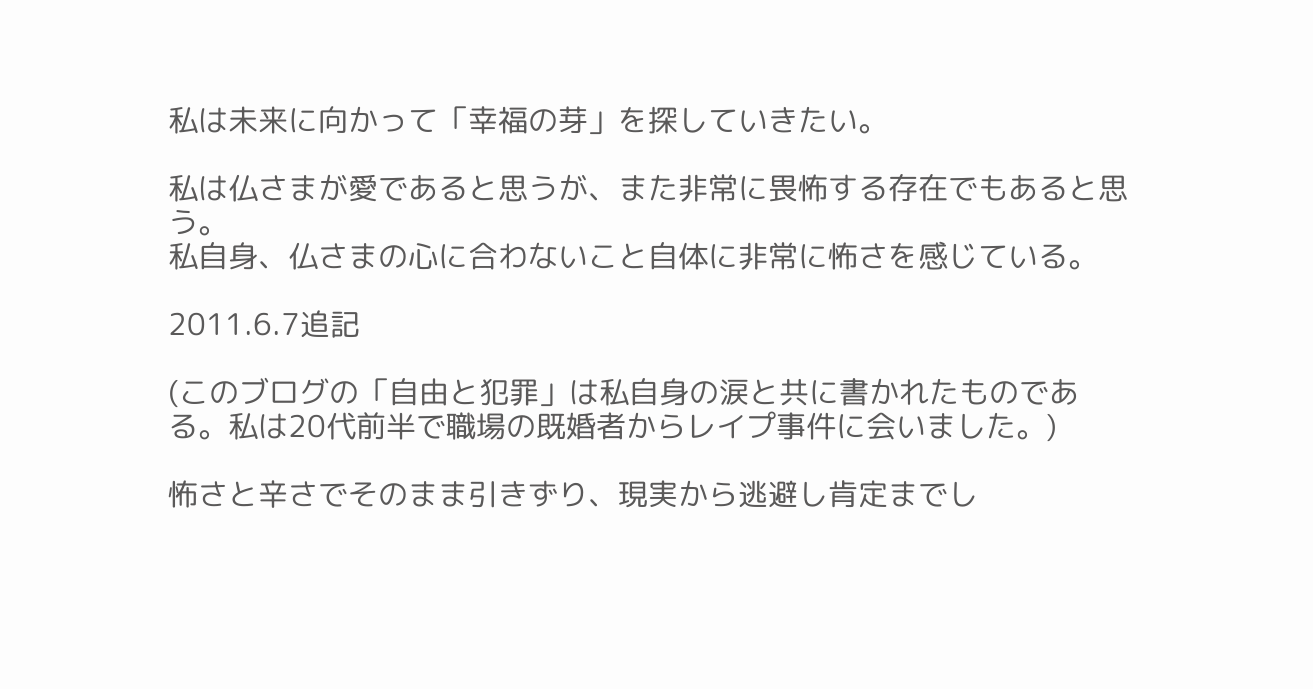私は未来に向かって「幸福の芽」を探していきたい。

私は仏さまが愛であると思うが、また非常に畏怖する存在でもあると思う。
私自身、仏さまの心に合わないこと自体に非常に怖さを感じている。

2011.6.7追記

(このブログの「自由と犯罪」は私自身の涙と共に書かれたものである。私は20代前半で職場の既婚者からレイプ事件に会いました。)

怖さと辛さでそのまま引きずり、現実から逃避し肯定までし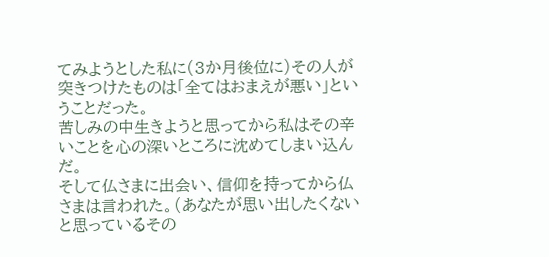てみようとした私に(3か月後位に)その人が突きつけたものは「全てはおまえが悪い」ということだった。
苦しみの中生きようと思ってから私はその辛いことを心の深いところに沈めてしまい込んだ。
そして仏さまに出会い、信仰を持ってから仏さまは言われた。(あなたが思い出したくないと思っているその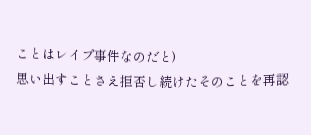ことはレイプ事件なのだと)
思い出すことさえ拒否し続けたそのことを再認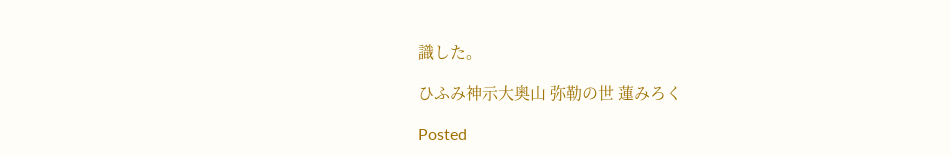識した。

ひふみ神示大奥山 弥勒の世 蓮みろく

Posted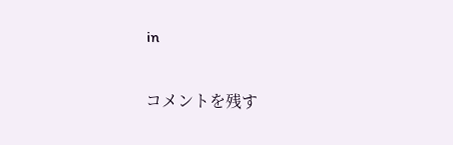in

コメントを残す